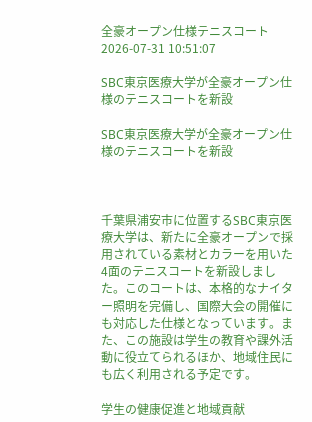全豪オープン仕様テニスコート
2026-07-31 10:51:07

SBC東京医療大学が全豪オープン仕様のテニスコートを新設

SBC東京医療大学が全豪オープン仕様のテニスコートを新設



千葉県浦安市に位置するSBC東京医療大学は、新たに全豪オープンで採用されている素材とカラーを用いた4面のテニスコートを新設しました。このコートは、本格的なナイター照明を完備し、国際大会の開催にも対応した仕様となっています。また、この施設は学生の教育や課外活動に役立てられるほか、地域住民にも広く利用される予定です。

学生の健康促進と地域貢献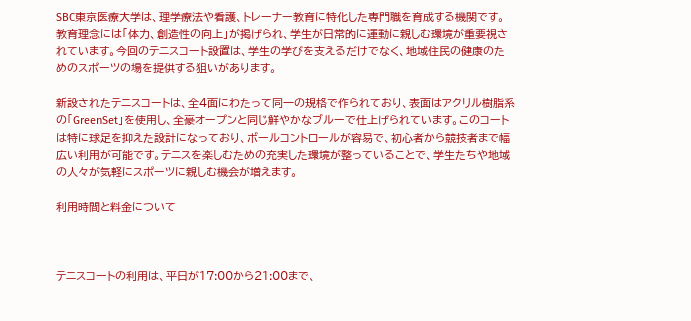SBC東京医療大学は、理学療法や看護、トレーナー教育に特化した専門職を育成する機関です。教育理念には「体力、創造性の向上」が掲げられ、学生が日常的に運動に親しむ環境が重要視されています。今回のテニスコート設置は、学生の学びを支えるだけでなく、地域住民の健康のためのスポーツの場を提供する狙いがあります。

新設されたテニスコートは、全4面にわたって同一の規格で作られており、表面はアクリル樹脂系の「GreenSet」を使用し、全豪オープンと同じ鮮やかなブルーで仕上げられています。このコートは特に球足を抑えた設計になっており、ボールコントロールが容易で、初心者から競技者まで幅広い利用が可能です。テニスを楽しむための充実した環境が整っていることで、学生たちや地域の人々が気軽にスポーツに親しむ機会が増えます。

利用時間と料金について



テニスコートの利用は、平日が17:00から21:00まで、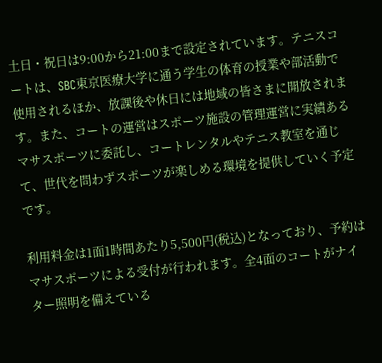土日・祝日は9:00から21:00まで設定されています。テニスコートは、SBC東京医療大学に通う学生の体育の授業や部活動で使用されるほか、放課後や休日には地域の皆さまに開放されます。また、コートの運営はスポーツ施設の管理運営に実績あるマサスポーツに委託し、コートレンタルやテニス教室を通じて、世代を問わずスポーツが楽しめる環境を提供していく予定です。

利用料金は1面1時間あたり5,500円(税込)となっており、予約はマサスポーツによる受付が行われます。全4面のコートがナイター照明を備えている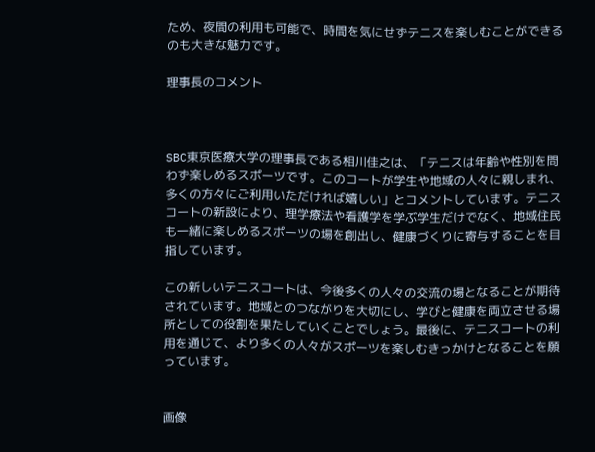ため、夜間の利用も可能で、時間を気にせずテニスを楽しむことができるのも大きな魅力です。

理事長のコメント



SBC東京医療大学の理事長である相川佳之は、「テニスは年齢や性別を問わず楽しめるスポーツです。このコートが学生や地域の人々に親しまれ、多くの方々にご利用いただければ嬉しい」とコメントしています。テニスコートの新設により、理学療法や看護学を学ぶ学生だけでなく、地域住民も一緒に楽しめるスポーツの場を創出し、健康づくりに寄与することを目指しています。

この新しいテニスコートは、今後多くの人々の交流の場となることが期待されています。地域とのつながりを大切にし、学びと健康を両立させる場所としての役割を果たしていくことでしょう。最後に、テニスコートの利用を通じて、より多くの人々がスポーツを楽しむきっかけとなることを願っています。


画像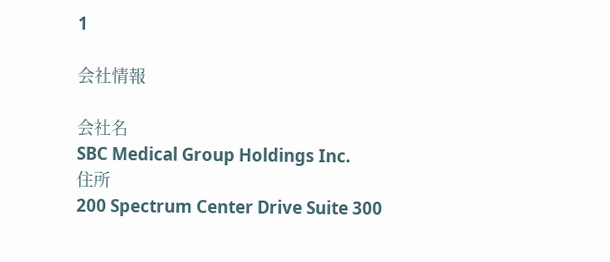1

会社情報

会社名
SBC Medical Group Holdings Inc.
住所
200 Spectrum Center Drive Suite 300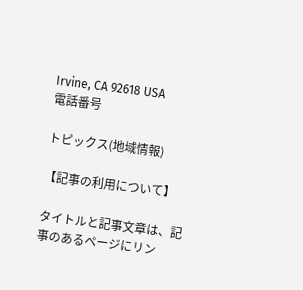Irvine, CA 92618 USA
電話番号

トピックス(地域情報)

【記事の利用について】

タイトルと記事文章は、記事のあるページにリン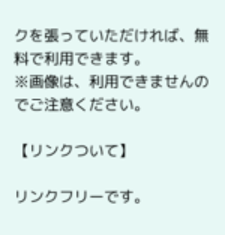クを張っていただければ、無料で利用できます。
※画像は、利用できませんのでご注意ください。

【リンクついて】

リンクフリーです。